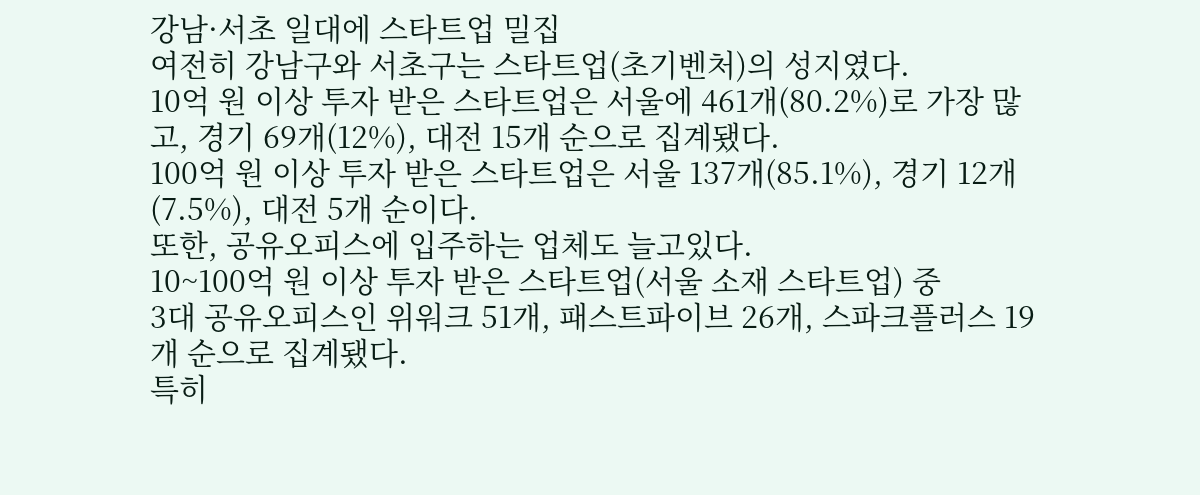강남·서초 일대에 스타트업 밀집
여전히 강남구와 서초구는 스타트업(초기벤처)의 성지였다.
10억 원 이상 투자 받은 스타트업은 서울에 461개(80.2%)로 가장 많고, 경기 69개(12%), 대전 15개 순으로 집계됐다.
100억 원 이상 투자 받은 스타트업은 서울 137개(85.1%), 경기 12개(7.5%), 대전 5개 순이다.
또한, 공유오피스에 입주하는 업체도 늘고있다.
10~100억 원 이상 투자 받은 스타트업(서울 소재 스타트업) 중
3대 공유오피스인 위워크 51개, 패스트파이브 26개, 스파크플러스 19개 순으로 집계됐다.
특히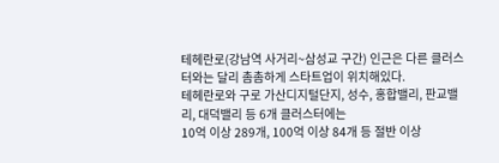테헤란로(강남역 사거리~삼성교 구간) 인근은 다른 클러스터와는 달리 촘촘하게 스타트업이 위치해있다.
테헤란로와 구로 가산디지털단지, 성수, 홍합밸리, 판교밸리, 대덕밸리 등 6개 클러스터에는
10억 이상 289개, 100억 이상 84개 등 절반 이상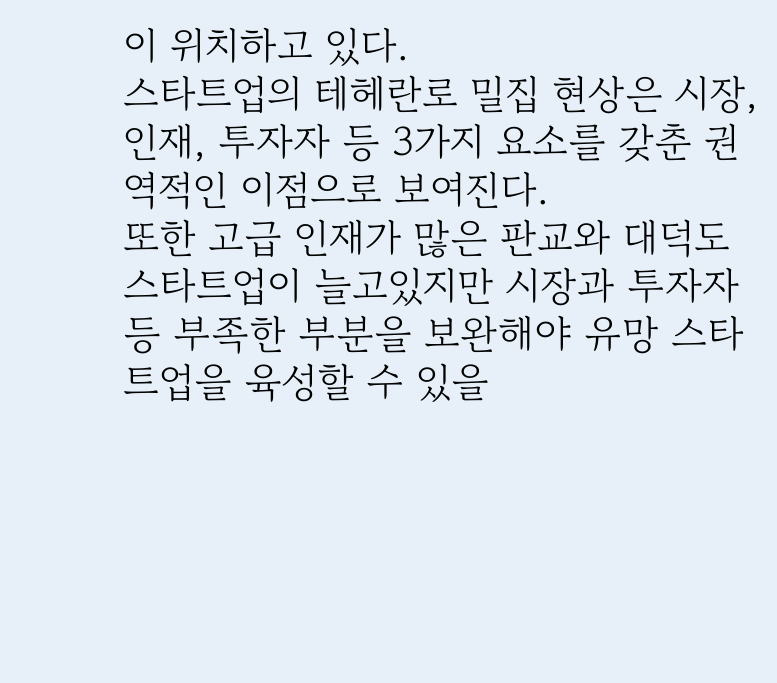이 위치하고 있다.
스타트업의 테헤란로 밀집 현상은 시장, 인재, 투자자 등 3가지 요소를 갖춘 권역적인 이점으로 보여진다.
또한 고급 인재가 많은 판교와 대덕도 스타트업이 늘고있지만 시장과 투자자 등 부족한 부분을 보완해야 유망 스타트업을 육성할 수 있을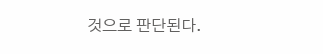것으로 판단된다.